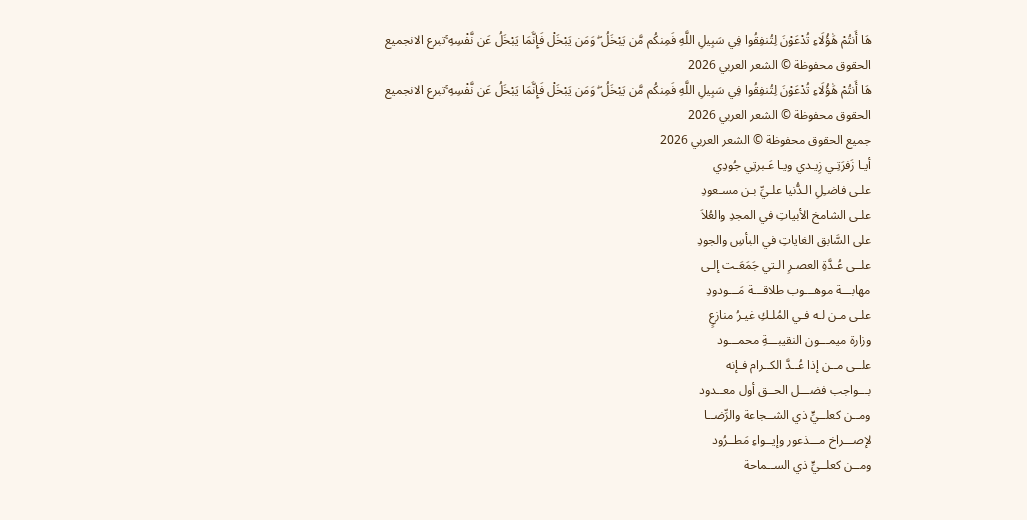هَا أَنتُمْ هَٰؤُلَاءِ تُدْعَوْنَ لِتُنفِقُوا فِي سَبِيلِ اللَّهِ فَمِنكُم مَّن يَبْخَلُ ۖ وَمَن يَبْخَلْ فَإِنَّمَا يَبْخَلُ عَن نَّفْسِهِ ۚتبرع الانجميع الحقوق محفوظة © الشعر العربي 2026
هَا أَنتُمْ هَٰؤُلَاءِ تُدْعَوْنَ لِتُنفِقُوا فِي سَبِيلِ اللَّهِ فَمِنكُم مَّن يَبْخَلُ ۖ وَمَن يَبْخَلْ فَإِنَّمَا يَبْخَلُ عَن نَّفْسِهِ ۚتبرع الانجميع الحقوق محفوظة © الشعر العربي 2026
جميع الحقوق محفوظة © الشعر العربي 2026
أيـا زَفرَتِـي زِيـدي ويـا عَـبرتِي جُودِي
علـى فاضـِلِ الـدُّنيا علـيِّ بـن مسـعودِ
علـى الشامخ الأبياتِ في المجدِ والعُلاَ
على السَّابق الغاياتِ في البأسِ والجودِ
علــى عُـدَّةِ العصـرِ الـتي جَمَعَـت إلـى
مهابـــة موهـــوب طلاقـــة مَـــودودِ
علـى مـن لـه فـي المُلـكِ غيـرُ منازعٍ
وزارة ميمـــون النقيبـــةِ محمـــود
علــى مــن إذا عُــدَّ الكــرام فـإنه
بـــواجب فضـــل الحــق أول معــدود
ومــن كعلــيٍّ ذي الشــجاعة والرِّضــا
لإصـــراخ مـــذعور وإيــواءِ مَطــرُود
ومــن كعلــيٍّ ذي الســماحة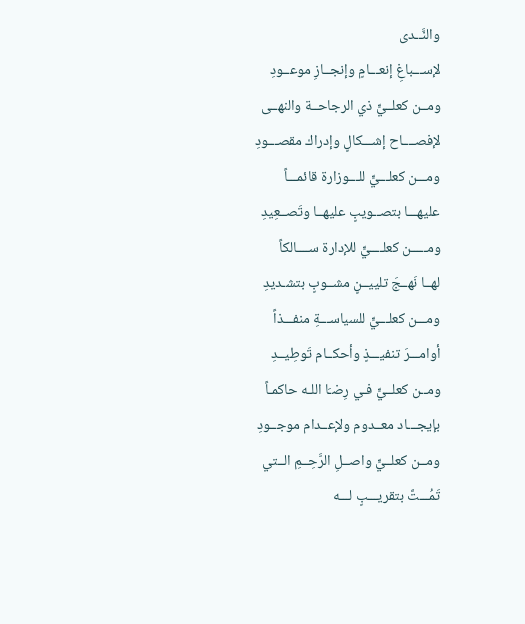والنَّــدى
لإســـباغِ إنعـــامٍ وإنجــازِ موعــودِ
ومــن كعلــيٍّ ذي الرجاحــة والنهــى
لإفصــــاح إشـــكالٍ وإدراك مقصـــودِ
ومـــن كعلـــيٍّ للـــوزارة قائمـــاً
عليهـــا بتصــويبٍ عليهــا وتَصــعِيدِ
ومـــــن كعلــــيٍّ للإدارة ســــالكاً
لهــا نَهــجَ تلييــنٍ مشــوبٍ بتشـديدِ
ومـــن كعلـــيٍّ للسياســـةِ منفـــذاً
أوامـــرَ تنفيـــذٍ وأحكــام تَوطِيــدِ
ومــن كعلــيٍّ فـي رِضـَا اللـه حاكمـاً
بإيجـــاد معــدوم ولإعــدام موجــودِ
ومــن كعلــيٍّ واصــلِ الرَّحِــمِ الــتي
تَمُـــتَّ بتقريـــبٍ لـــه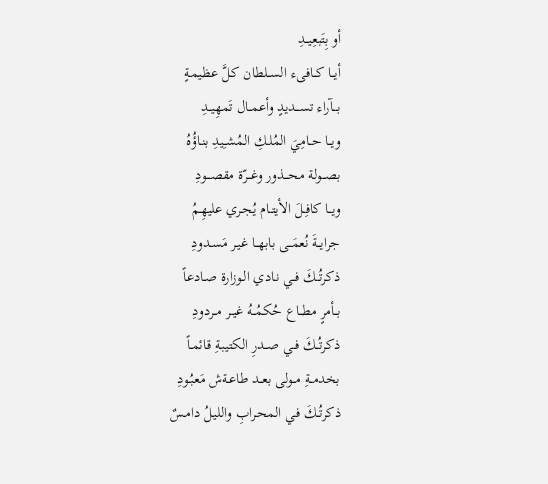أو بِتَبعِيــدِ
أيــا كــافىء الســلطان كـلَّ عظيمـةٍ
بـــآراء تســـديدٍ وأعمــال تَمهِيــدِ
ويــا حــامِيَ المُلـكِ المُشـِيدِ بنـاؤُهُ
بصـــولة محـــذور وغـــرّة مقصـــودِ
ويــا كافِــلَ الأيتــام يُجـري عليهِـمُ
جرايــةَ نُعمَــى بابهــا غيـر مَسـدودِ
ذكرتُــكَ فــي نـادي الـوزارة صـادعاً
بــأمرٍ مطــاع حُكمُــهُ غيــر مــردودِ
ذكرتُــكَ فــي صــدرِ الكتيبـةِ قائمـاً
بخدمــةِ مــولى بعــد طاعـةش مَعبُـودِ
ذكرتُــكَ فـي المحـرابِ والليـلُ دامـسٌ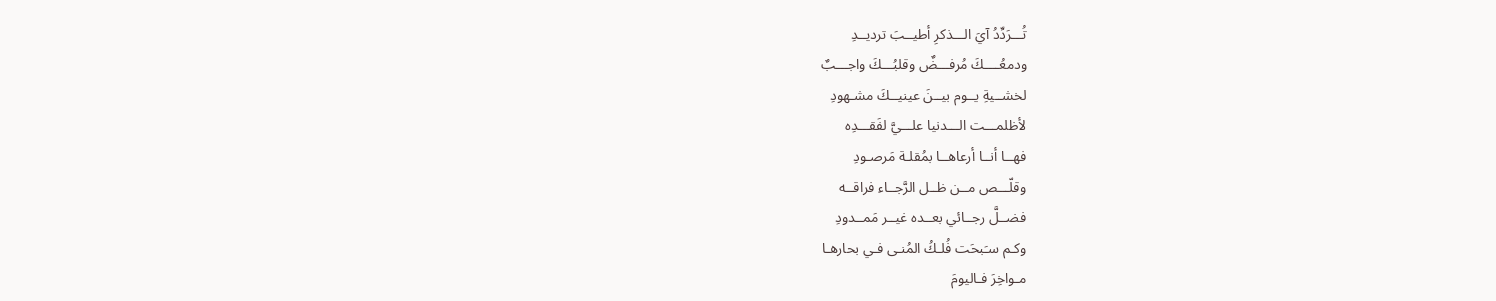تُـــرَدِّدُ آيَ الـــذكرِ أطيــبَ ترديــدِ
ودمعُــــكَ مُرفـــضٌ وقلبُـــكَ واجـــبٌ
لخشــيةِ يــوم بيــنَ عينيــكَ مشـهودِ
لأظلمـــت الـــدنيا علـــيَّ لفَقـــدِه
فهــا أنــا أرعاهــا بمُقلـة مَرصـودِ
وقلّـــص مــن ظــل الرَّجــاء فراقــه
فضــلَّ رجــائي بعــده غيــر مَمــدودِ
وكـم سـَبحَت فُلـكُ المُنـى فـي بحارهـا
مـواخِرَ فـاليومَ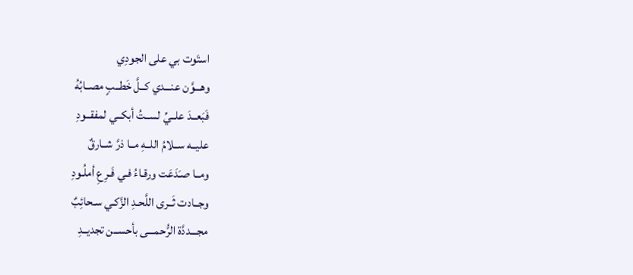استَوت بي على الجودِي
وهـــوَّن عنـــدي كــلَّ خَطــبٍ مصــابُهُ
فَبَعــدَ علــيِّ لســتُ أبكــي لمفقــودِ
عليــه ســلامُ اللــهِ مــا ذرَّ شــارقٌ
ومــا صـَدَعَت ورقـاءُ فـي فَـرِعِ أملُـودِ
وجــادت ثَــرى اللَّحـدِ الزَّكـي سـحائِبٌ
مجـــددَّة الرُّحمـــى بأحســن تجديــدِ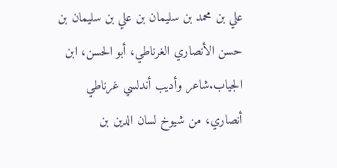علي بن محمد بن سليمان بن علي بن سليمان بن حسن الأنصاري الغرناطي، أبو الحسن، ابن الجياب.شاعر وأديب أندلسي غرناطي أنصاري، من شيوخ لسان الدين بن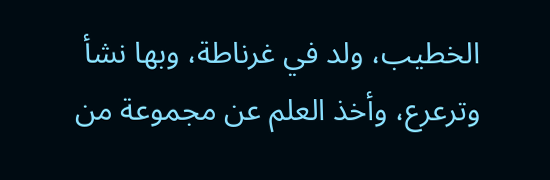الخطيب، ولد في غرناطة، وبها نشأ وترعرع، وأخذ العلم عن مجموعة من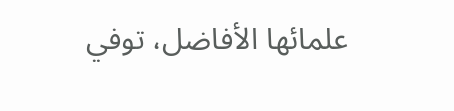علمائها الأفاضل، توفي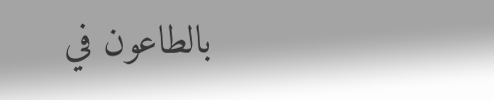بالطاعون في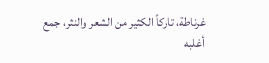غرناطة، تاركاً الكثير من الشعر والنثر، جمع أغلبه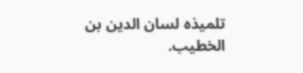تلميذه لسان الدين بن الخطيب.